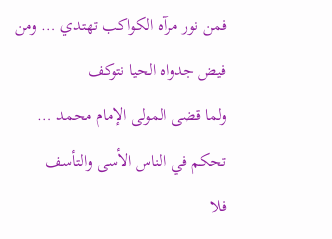فمن نور مرآه الكواكب تهتدي … ومن فيض جدواه الحيا نتوكف
ولما قضى المولى الإمام محمد … تحكم في الناس الأسى والتأسف
فلا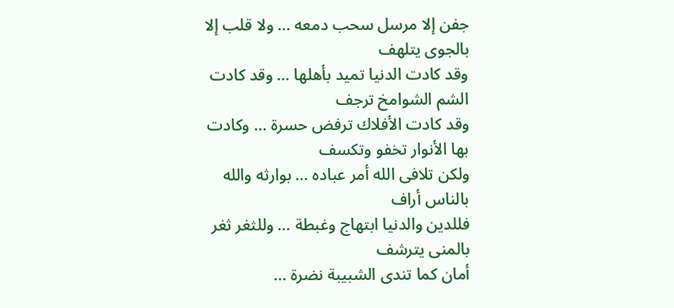جفن إلا مرسل سحب دمعه … ولا قلب إلا بالجوى يتلهف
وقد كادت الدنيا تميد بأهلها … وقد كادت الشم الشوامخ ترجف
وقد كادت الأفلاك ترفض حسرة … وكادت بها الأنوار تخفو وتكسف
ولكن تلافى الله أمر عباده … بوارثه والله بالناس أراف
فللدين والدنيا ابتهاج وغبطة … وللثغر ثغر بالمنى يترشف
أمان كما تندى الشبيبة نضرة …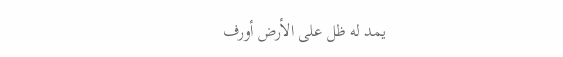يمد له ظل على الأرض أورف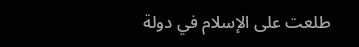طلعت على الإسلام في دولة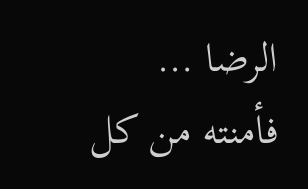الرضا … فأمنته من كل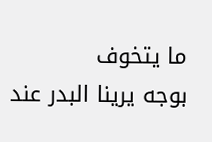ما يتخوف
بوجه يرينا البدر عند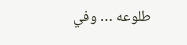طلوعه … وفي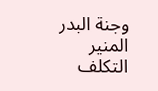وجنة البدر المنير التكلف